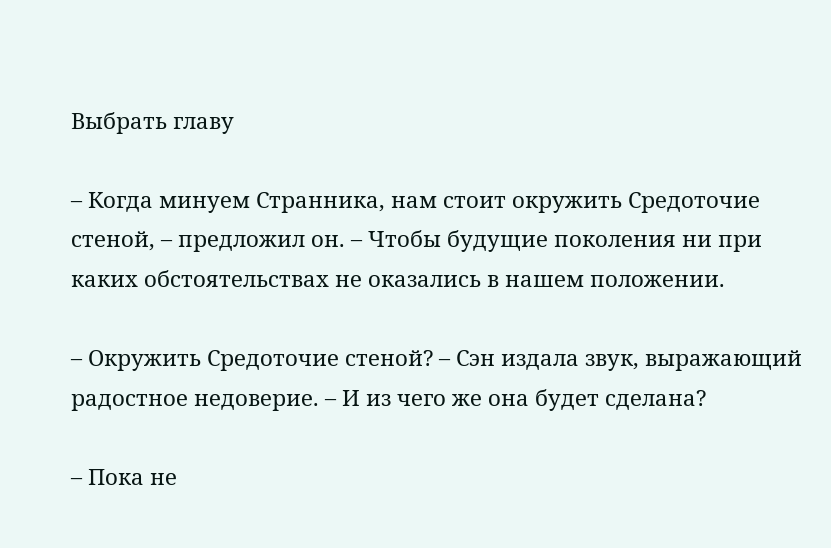Выбрать главу

– Когда минуем Странника, нам стоит окружить Средоточие стеной, – предложил он. – Чтобы будущие поколения ни при каких обстоятельствах не оказались в нашем положении.

– Окружить Средоточие стеной? – Сэн издала звук, выражающий радостное недоверие. – И из чего же она будет сделана?

– Пока не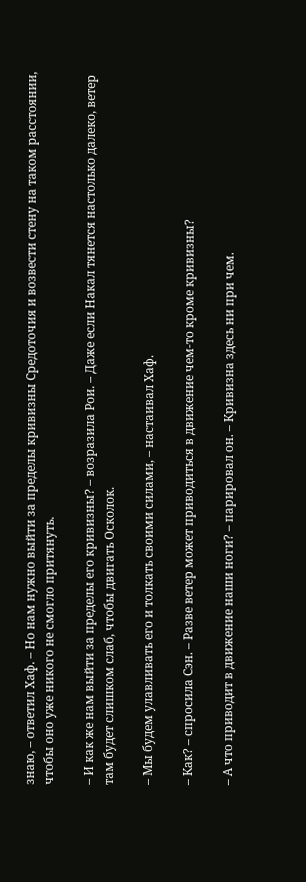знаю, – ответил Хаф. – Но нам нужно выйти за пределы кривизны Средоточия и возвести стену на таком расстоянии, чтобы оно уже никого не смогло притянуть.

– И как же нам выйти за пределы его кривизны? – возразила Рои. – Даже если Накал тянется настолько далеко, ветер там будет слишком слаб, чтобы двигать Осколок.

– Мы будем улавливать его и толкать своими силами, – настаивал Хаф.

– Как? – спросила Сэн. – Разве ветер может приводиться в движение чем-то кроме кривизны?

– А что приводит в движение наши ноги? – парировал он. – Кривизна здесь ни при чем.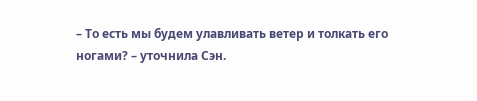– То есть мы будем улавливать ветер и толкать его ногами? – уточнила Сэн.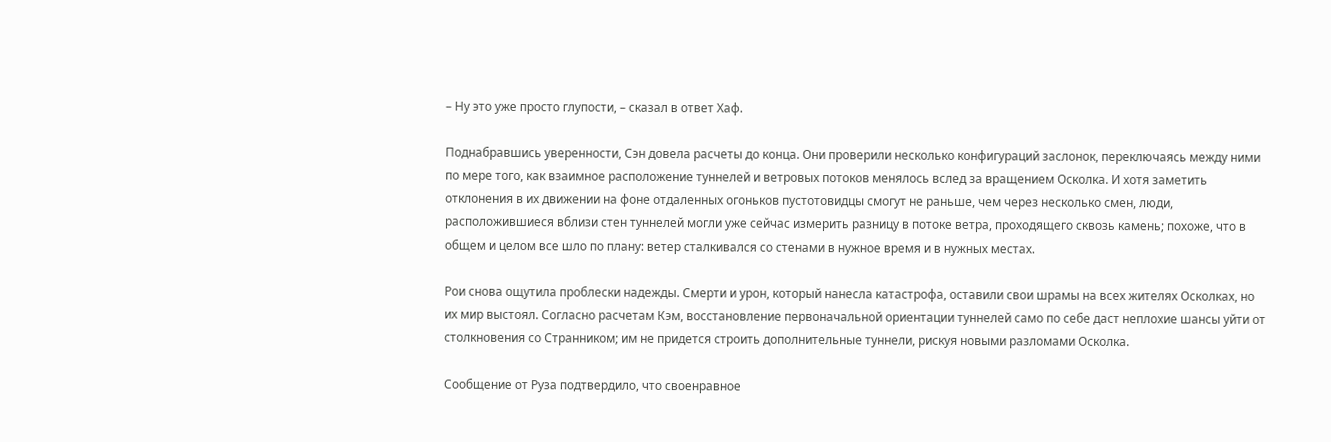– Ну это уже просто глупости, – сказал в ответ Хаф.

Поднабравшись уверенности, Сэн довела расчеты до конца. Они проверили несколько конфигураций заслонок, переключаясь между ними по мере того, как взаимное расположение туннелей и ветровых потоков менялось вслед за вращением Осколка. И хотя заметить отклонения в их движении на фоне отдаленных огоньков пустотовидцы смогут не раньше, чем через несколько смен, люди, расположившиеся вблизи стен туннелей могли уже сейчас измерить разницу в потоке ветра, проходящего сквозь камень; похоже, что в общем и целом все шло по плану: ветер сталкивался со стенами в нужное время и в нужных местах.

Рои снова ощутила проблески надежды. Смерти и урон, который нанесла катастрофа, оставили свои шрамы на всех жителях Осколках, но их мир выстоял. Согласно расчетам Кэм, восстановление первоначальной ориентации туннелей само по себе даст неплохие шансы уйти от столкновения со Странником; им не придется строить дополнительные туннели, рискуя новыми разломами Осколка.

Сообщение от Руза подтвердило, что своенравное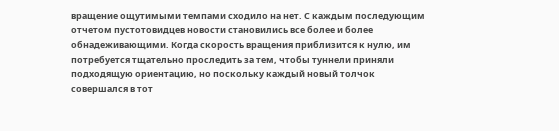вращение ощутимыми темпами сходило на нет. С каждым последующим отчетом пустотовидцев новости становились все более и более обнадеживающими. Когда скорость вращения приблизится к нулю, им потребуется тщательно проследить за тем, чтобы туннели приняли подходящую ориентацию, но поскольку каждый новый толчок совершался в тот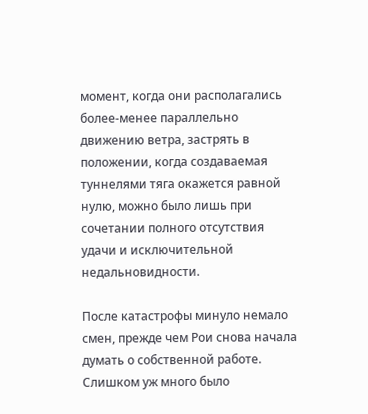момент, когда они располагались более-менее параллельно движению ветра, застрять в положении, когда создаваемая туннелями тяга окажется равной нулю, можно было лишь при сочетании полного отсутствия удачи и исключительной недальновидности.

После катастрофы минуло немало смен, прежде чем Рои снова начала думать о собственной работе. Слишком уж много было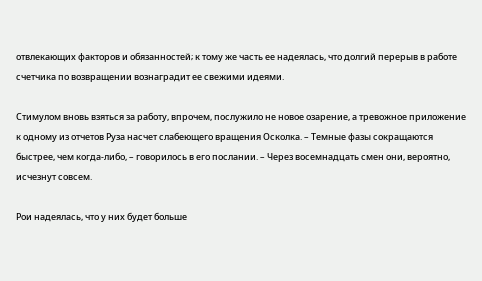отвлекающих факторов и обязанностей; к тому же часть ее надеялась, что долгий перерыв в работе счетчика по возвращении вознаградит ее свежими идеями.

Стимулом вновь взяться за работу, впрочем, послужило не новое озарение, а тревожное приложение к одному из отчетов Руза насчет слабеющего вращения Осколка. – Темные фазы сокращаются быстрее, чем когда-либо, – говорилось в его послании. – Через восемнадцать смен они, вероятно, исчезнут совсем.

Рои надеялась, что у них будет больше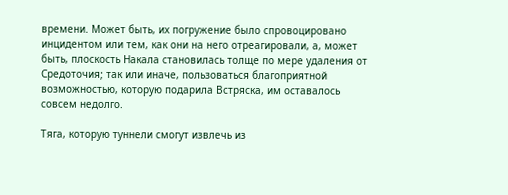времени. Может быть, их погружение было спровоцировано инцидентом или тем, как они на него отреагировали, а, может быть, плоскость Накала становилась толще по мере удаления от Средоточия; так или иначе, пользоваться благоприятной возможностью, которую подарила Встряска, им оставалось совсем недолго.

Тяга, которую туннели смогут извлечь из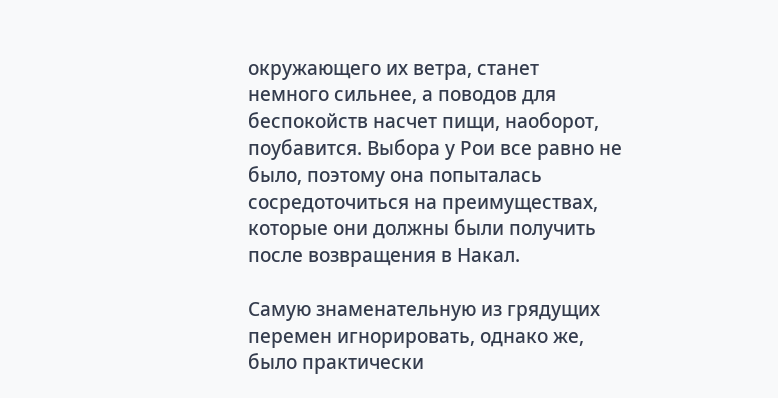окружающего их ветра, станет немного сильнее, а поводов для беспокойств насчет пищи, наоборот, поубавится. Выбора у Рои все равно не было, поэтому она попыталась сосредоточиться на преимуществах, которые они должны были получить после возвращения в Накал.

Самую знаменательную из грядущих перемен игнорировать, однако же, было практически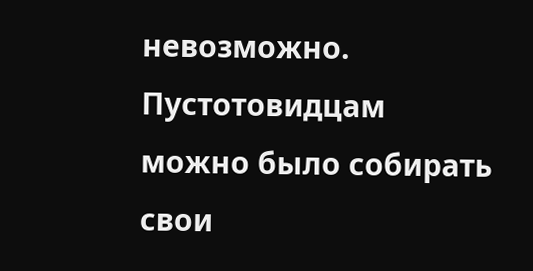невозможно. Пустотовидцам можно было собирать свои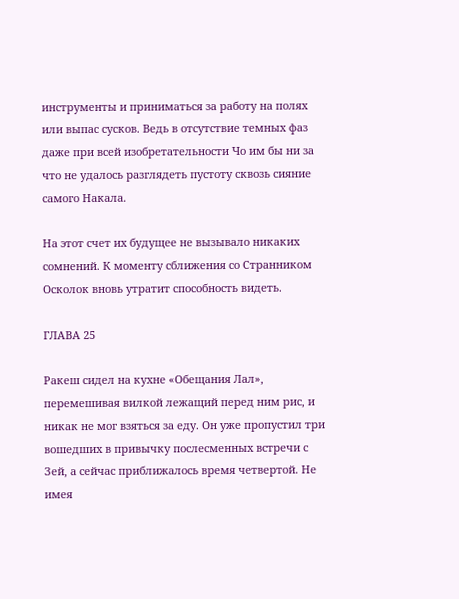инструменты и приниматься за работу на полях или выпас сусков. Ведь в отсутствие темных фаз даже при всей изобретательности Чо им бы ни за что не удалось разглядеть пустоту сквозь сияние самого Накала.

На этот счет их будущее не вызывало никаких сомнений. К моменту сближения со Странником Осколок вновь утратит способность видеть.

ГЛАВА 25

Ракеш сидел на кухне «Обещания Лал», перемешивая вилкой лежащий перед ним рис, и никак не мог взяться за еду. Он уже пропустил три вошедших в привычку послесменных встречи с Зей, а сейчас приближалось время четвертой. Не имея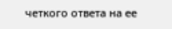четкого ответа на ее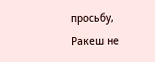просьбу, Ракеш не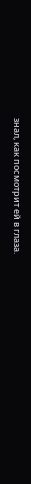знал, как посмотрит ей в глаза.